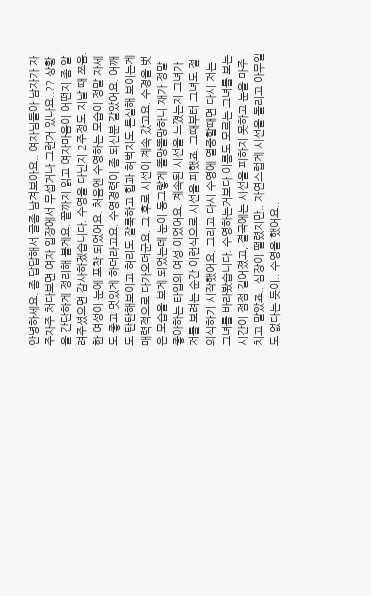안녕하세요. 좀 답답해서 글좀 남겨보아요.. 여자님들아 남자가 자주자주 처다보면 여자 입장에서 무섭거나 그런거 있나요..?? 상황을 간단하게 정리해 볼게요. 끝까지 읽고 여자마음이 어떤지 좀 알려주셨으면 감사하겠습니다. 수영을 다닌지 2주정도 지날 때 쯔음. 한 여성이 눈에 포착 되었어요. 처음엔 수영하는 모습이 정말 자세도 좋고 멋있게 하더라고요. 수영경력이 좀 되신분 같았어요. 어깨도 탄탄해보이고 허리도 잘룩하고 힙과 허벅지도 튼실해 보이는게 매력적으로 다가오더군요. 그 후로 시선이 계속 갔고요. 수경을 벗은 모습을 보게 되었는데 눈이 동그랗게 똘망똘망하니 재가 정말 좋아하는 타입의 여성 이었어요. 계속된 시선을 느꼈는지 그녀가 저를 보려는 순간 이런식으로 시선을 피했죠. 그때부터 그녀도 절 의식하기 시작했어요. 그리고 다시 수영에 열중할때면 다시 저는 그녀를 바라봤습니다. 수영하는거보다 이름도 모르는 그녀를 보는 시간이 점점 길어졌고, 결국에는 시선을 피하지 못하고 눈을 마주치고 말았죠.. 심장이 떨렸지만.. 자연스럽게 시선을 돌리고 아무일도 없다는 듯이.. 수영을 했어요..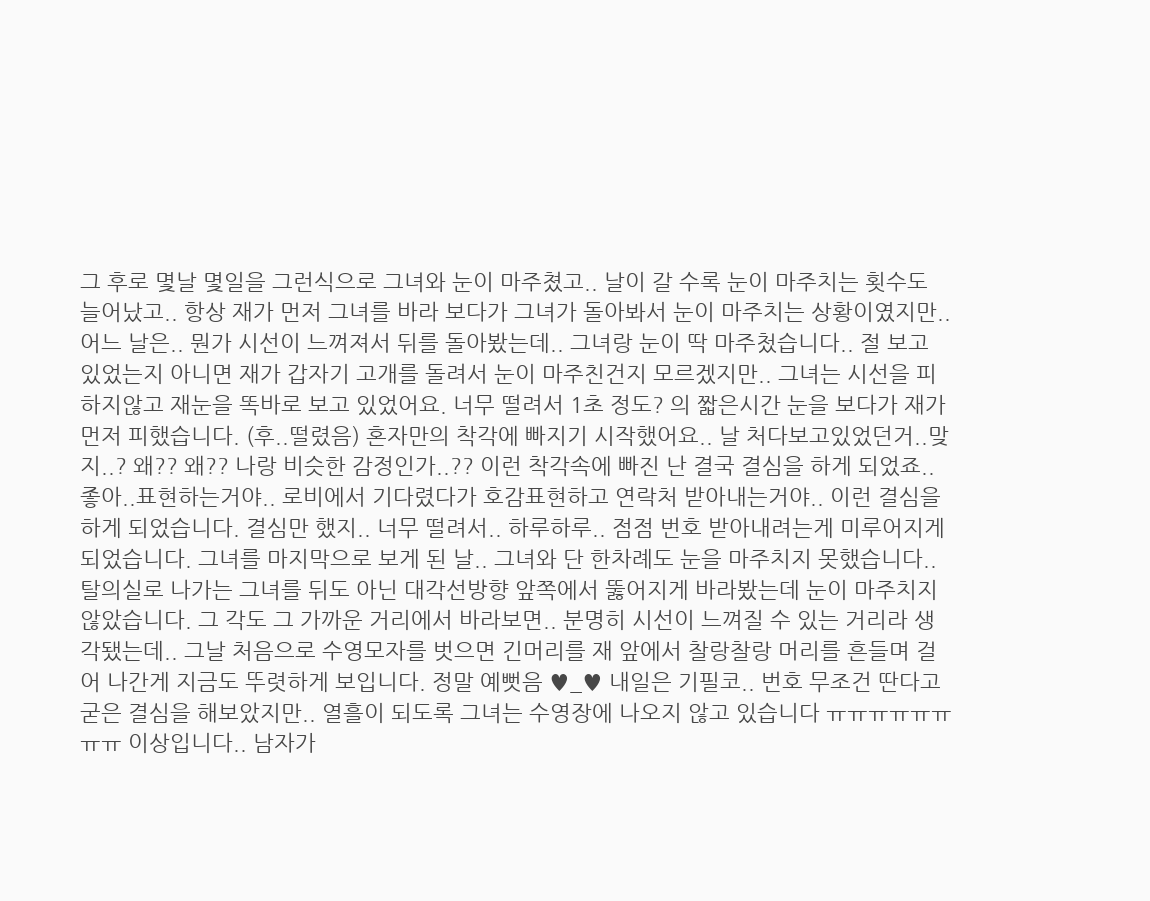그 후로 몇날 몇일을 그런식으로 그녀와 눈이 마주쳤고.. 날이 갈 수록 눈이 마주치는 횟수도 늘어났고.. 항상 재가 먼저 그녀를 바라 보다가 그녀가 돌아봐서 눈이 마주치는 상황이였지만.. 어느 날은.. 뭔가 시선이 느껴져서 뒤를 돌아봤는데.. 그녀랑 눈이 딱 마주첬습니다.. 절 보고 있었는지 아니면 재가 갑자기 고개를 돌려서 눈이 마주친건지 모르겠지만.. 그녀는 시선을 피하지않고 재눈을 똑바로 보고 있었어요. 너무 떨려서 1초 정도? 의 짧은시간 눈을 보다가 재가 먼저 피했습니다. (후..떨렸음) 혼자만의 착각에 빠지기 시작했어요.. 날 처다보고있었던거..맞지..? 왜?? 왜?? 나랑 비슷한 감정인가..?? 이런 착각속에 빠진 난 결국 결심을 하게 되었죠.. 좋아..표현하는거야.. 로비에서 기다렸다가 호감표현하고 연락처 받아내는거야.. 이런 결심을 하게 되었습니다. 결심만 했지.. 너무 떨려서.. 하루하루.. 점점 번호 받아내려는게 미루어지게 되었습니다. 그녀를 마지막으로 보게 된 날.. 그녀와 단 한차례도 눈을 마주치지 못했습니다.. 탈의실로 나가는 그녀를 뒤도 아닌 대각선방향 앞쪽에서 뚫어지게 바라봤는데 눈이 마주치지 않았습니다. 그 각도 그 가까운 거리에서 바라보면.. 분명히 시선이 느껴질 수 있는 거리라 생각됐는데.. 그날 처음으로 수영모자를 벗으면 긴머리를 재 앞에서 찰랑찰랑 머리를 흔들며 걸어 나간게 지금도 뚜렷하게 보입니다. 정말 예뻣음 ♥_♥ 내일은 기필코.. 번호 무조건 딴다고 굳은 결심을 해보았지만.. 열흘이 되도록 그녀는 수영장에 나오지 않고 있습니다 ㅠㅠㅠㅠㅠㅠㅠㅠ 이상입니다.. 남자가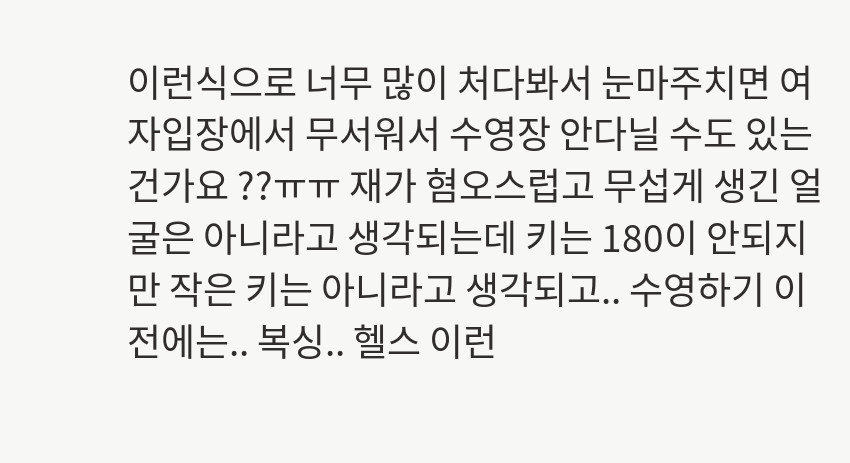이런식으로 너무 많이 처다봐서 눈마주치면 여자입장에서 무서워서 수영장 안다닐 수도 있는건가요 ??ㅠㅠ 재가 혐오스럽고 무섭게 생긴 얼굴은 아니라고 생각되는데 키는 180이 안되지만 작은 키는 아니라고 생각되고.. 수영하기 이전에는.. 복싱.. 헬스 이런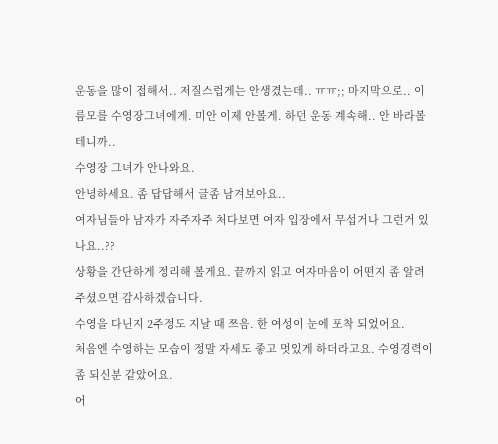운동을 많이 접해서.. 저질스럽게는 안생겼는데.. ㅠㅠ;; 마지막으로.. 이름모를 수영장그녀에게. 미안 이제 안볼게. 하던 운동 계속해.. 안 바라볼테니까..
수영장 그녀가 안나와요.
안녕하세요. 좀 답답해서 글좀 남겨보아요..
여자님들아 남자가 자주자주 처다보면 여자 입장에서 무섭거나 그런거 있나요..??
상황을 간단하게 정리해 볼게요. 끝까지 읽고 여자마음이 어떤지 좀 알려주셨으면 감사하겠습니다.
수영을 다닌지 2주정도 지날 때 쯔음. 한 여성이 눈에 포착 되었어요.
처음엔 수영하는 모습이 정말 자세도 좋고 멋있게 하더라고요. 수영경력이 좀 되신분 같았어요.
어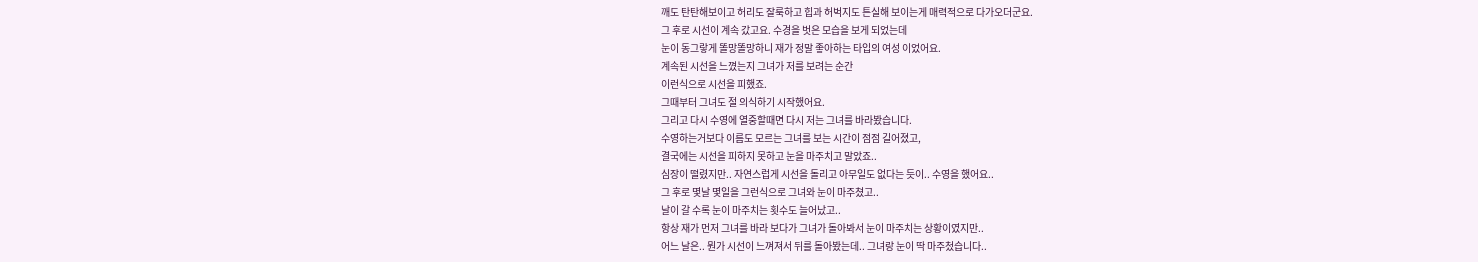깨도 탄탄해보이고 허리도 잘룩하고 힙과 허벅지도 튼실해 보이는게 매력적으로 다가오더군요.
그 후로 시선이 계속 갔고요. 수경을 벗은 모습을 보게 되었는데
눈이 동그랗게 똘망똘망하니 재가 정말 좋아하는 타입의 여성 이었어요.
계속된 시선을 느꼈는지 그녀가 저를 보려는 순간
이런식으로 시선을 피했죠.
그때부터 그녀도 절 의식하기 시작했어요.
그리고 다시 수영에 열중할때면 다시 저는 그녀를 바라봤습니다.
수영하는거보다 이름도 모르는 그녀를 보는 시간이 점점 길어졌고,
결국에는 시선을 피하지 못하고 눈을 마주치고 말았죠..
심장이 떨렸지만.. 자연스럽게 시선을 돌리고 아무일도 없다는 듯이.. 수영을 했어요..
그 후로 몇날 몇일을 그런식으로 그녀와 눈이 마주쳤고..
날이 갈 수록 눈이 마주치는 횟수도 늘어났고..
항상 재가 먼저 그녀를 바라 보다가 그녀가 돌아봐서 눈이 마주치는 상황이였지만..
어느 날은.. 뭔가 시선이 느껴져서 뒤를 돌아봤는데.. 그녀랑 눈이 딱 마주첬습니다..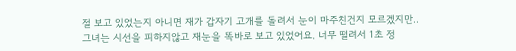절 보고 있었는지 아니면 재가 갑자기 고개를 돌려서 눈이 마주친건지 모르겠지만..
그녀는 시선을 피하지않고 재눈을 똑바로 보고 있었어요. 너무 떨려서 1초 정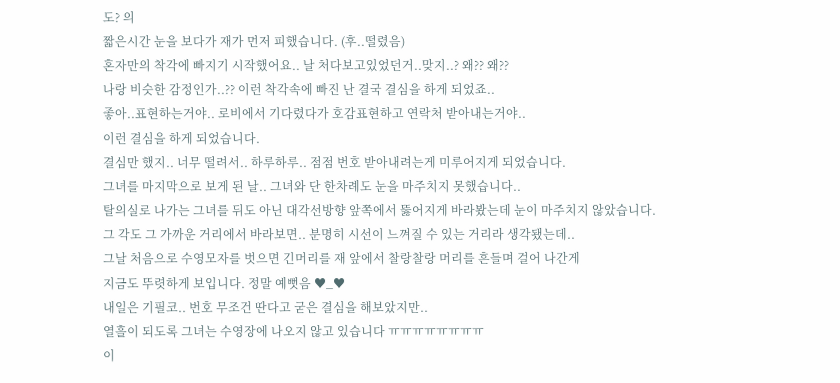도? 의
짧은시간 눈을 보다가 재가 먼저 피했습니다. (후..떨렸음)
혼자만의 착각에 빠지기 시작했어요.. 날 처다보고있었던거..맞지..? 왜?? 왜??
나랑 비슷한 감정인가..?? 이런 착각속에 빠진 난 결국 결심을 하게 되었죠..
좋아..표현하는거야.. 로비에서 기다렸다가 호감표현하고 연락처 받아내는거야..
이런 결심을 하게 되었습니다.
결심만 했지.. 너무 떨려서.. 하루하루.. 점점 번호 받아내려는게 미루어지게 되었습니다.
그녀를 마지막으로 보게 된 날.. 그녀와 단 한차례도 눈을 마주치지 못했습니다..
탈의실로 나가는 그녀를 뒤도 아닌 대각선방향 앞쪽에서 뚫어지게 바라봤는데 눈이 마주치지 않았습니다.
그 각도 그 가까운 거리에서 바라보면.. 분명히 시선이 느껴질 수 있는 거리라 생각됐는데..
그날 처음으로 수영모자를 벗으면 긴머리를 재 앞에서 찰랑찰랑 머리를 흔들며 걸어 나간게
지금도 뚜렷하게 보입니다. 정말 예뻣음 ♥_♥
내일은 기필코.. 번호 무조건 딴다고 굳은 결심을 해보았지만..
열흘이 되도록 그녀는 수영장에 나오지 않고 있습니다 ㅠㅠㅠㅠㅠㅠㅠㅠ
이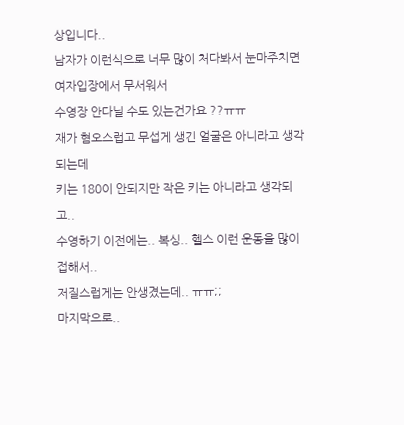상입니다..
남자가 이런식으로 너무 많이 처다봐서 눈마주치면 여자입장에서 무서워서
수영장 안다닐 수도 있는건가요 ??ㅠㅠ
재가 혐오스럽고 무섭게 생긴 얼굴은 아니라고 생각되는데
키는 180이 안되지만 작은 키는 아니라고 생각되고..
수영하기 이전에는.. 복싱.. 헬스 이런 운동을 많이 접해서..
저질스럽게는 안생겼는데.. ㅠㅠ;;
마지막으로..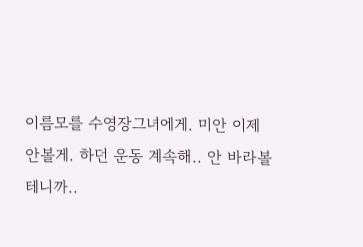이름모를 수영장그녀에게. 미안 이제 안볼게. 하던 운동 계속해.. 안 바라볼테니까..